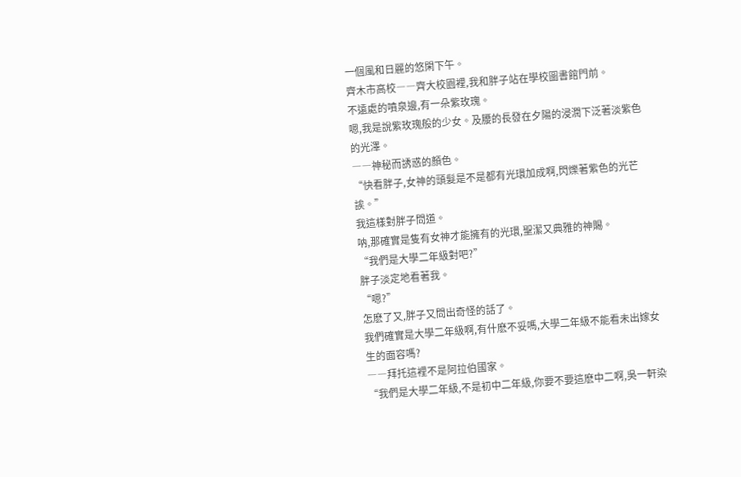一個風和日麗的悠閑下午。
齊木市高校――齊大校園裡,我和胖子站在學校圖書館門前。
不遠處的噴泉邊,有一朵紫玫瑰。
嗯,我是說紫玫瑰般的少女。及腰的長發在夕陽的浸潤下泛著淡紫色的光澤。
――神秘而誘惑的顏色。
“快看胖子,女神的頭髮是不是都有光環加成啊,閃爍著紫色的光芒誒。”
我這樣對胖子問道。
呐,那確實是隻有女神才能擁有的光環,聖潔又典雅的神賜。
“我們是大學二年級對吧?”
胖子淡定地看著我。
“嗯?”
怎麽了又,胖子又問出奇怪的話了。
我們確實是大學二年級啊,有什麽不妥嗎,大學二年級不能看未出嫁女生的面容嗎?
――拜托這裡不是阿拉伯國家。
“我們是大學二年級,不是初中二年級,你要不要這麽中二啊,吳一軒染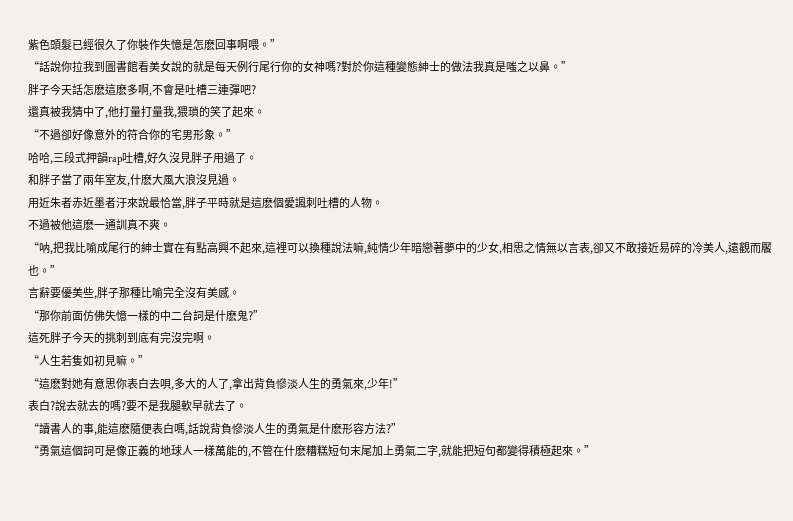紫色頭髮已經很久了你裝作失憶是怎麽回事啊喂。”
“話說你拉我到圖書館看美女說的就是每天例行尾行你的女神嗎?對於你這種變態紳士的做法我真是嗤之以鼻。”
胖子今天話怎麽這麽多啊,不會是吐槽三連彈吧?
還真被我猜中了,他打量打量我,猥瑣的笑了起來。
“不過卻好像意外的符合你的宅男形象。”
哈哈,三段式押韻rap吐槽,好久沒見胖子用過了。
和胖子當了兩年室友,什麽大風大浪沒見過。
用近朱者赤近墨者汙來說最恰當,胖子平時就是這麽個愛諷刺吐槽的人物。
不過被他這麽一通訓真不爽。
“呐,把我比喻成尾行的紳士實在有點高興不起來,這裡可以換種說法嘛,純情少年暗戀著夢中的少女,相思之情無以言表,卻又不敢接近易碎的冷美人,遠觀而饜也。”
言辭要優美些,胖子那種比喻完全沒有美感。
“那你前面仿佛失憶一樣的中二台詞是什麽鬼?”
這死胖子今天的挑刺到底有完沒完啊。
“人生若隻如初見嘛。”
“這麽對她有意思你表白去唄,多大的人了,拿出背負慘淡人生的勇氣來,少年!”
表白?說去就去的嗎?要不是我腿軟早就去了。
“讀書人的事,能這麽隨便表白嗎,話說背負慘淡人生的勇氣是什麽形容方法?”
“勇氣這個詞可是像正義的地球人一樣萬能的,不管在什麽糟糕短句末尾加上勇氣二字,就能把短句都變得積極起來。”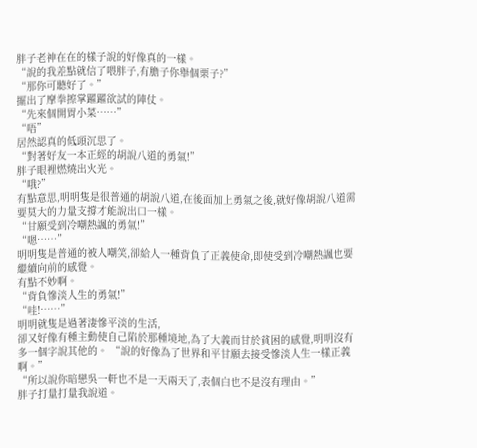胖子老神在在的樣子說的好像真的一樣。
“說的我差點就信了喂胖子,有膽子你舉個栗子?”
“那你可聽好了。”
擺出了摩拳擦掌躍躍欲試的陣仗。
“先來個開胃小菜……”
“唔”
居然認真的低頭沉思了。
“對著好友一本正經的胡說八道的勇氣!”
胖子眼裡燃燒出火光。
“哦?”
有點意思,明明隻是很普通的胡說八道,在後面加上勇氣之後,就好像胡說八道需要莫大的力量支撐才能說出口一樣。
“甘願受到冷嘲熱諷的勇氣!”
“嗯……”
明明隻是普通的被人嘲笑,卻給人一種背負了正義使命,即使受到冷嘲熱諷也要繼續向前的感覺。
有點不妙啊。
“背負慘淡人生的勇氣!”
“哇!……”
明明就隻是過著淒慘平淡的生活,
卻又好像有種主動使自己陷於那種境地,為了大義而甘於貧困的感覺,明明沒有多一個字說其他的。 “說的好像為了世界和平甘願去接受慘淡人生一樣正義啊。”
“所以說你暗戀吳一軒也不是一天兩天了,表個白也不是沒有理由。”
胖子打量打量我說道。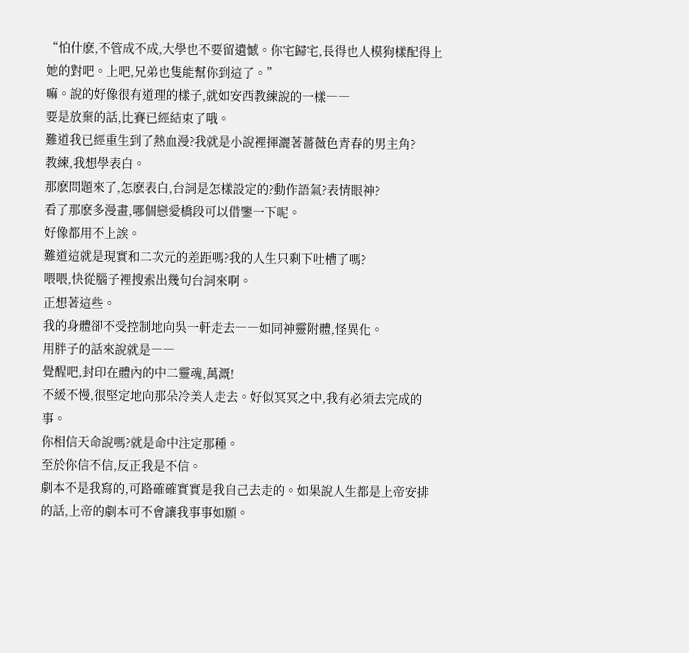“怕什麽,不管成不成,大學也不要留遺憾。你宅歸宅,長得也人模狗樣配得上她的對吧。上吧,兄弟也隻能幫你到這了。”
嘛。說的好像很有道理的樣子,就如安西教練說的一樣――
要是放棄的話,比賽已經結束了哦。
難道我已經重生到了熱血漫?我就是小說裡揮灑著薔薇色青春的男主角?
教練,我想學表白。
那麽問題來了,怎麽表白,台詞是怎樣設定的?動作語氣?表情眼神?
看了那麽多漫畫,哪個戀愛橋段可以借鑒一下呢。
好像都用不上誒。
難道這就是現實和二次元的差距嗎?我的人生只剩下吐槽了嗎?
喂喂,快從腦子裡搜索出幾句台詞來啊。
正想著這些。
我的身體卻不受控制地向吳一軒走去――如同神靈附體,怪異化。
用胖子的話來說就是――
覺醒吧,封印在體內的中二靈魂,萬溉!
不緩不慢,很堅定地向那朵冷美人走去。好似冥冥之中,我有必須去完成的事。
你相信天命說嗎?就是命中注定那種。
至於你信不信,反正我是不信。
劇本不是我寫的,可路確確實實是我自己去走的。如果說人生都是上帝安排的話,上帝的劇本可不會讓我事事如願。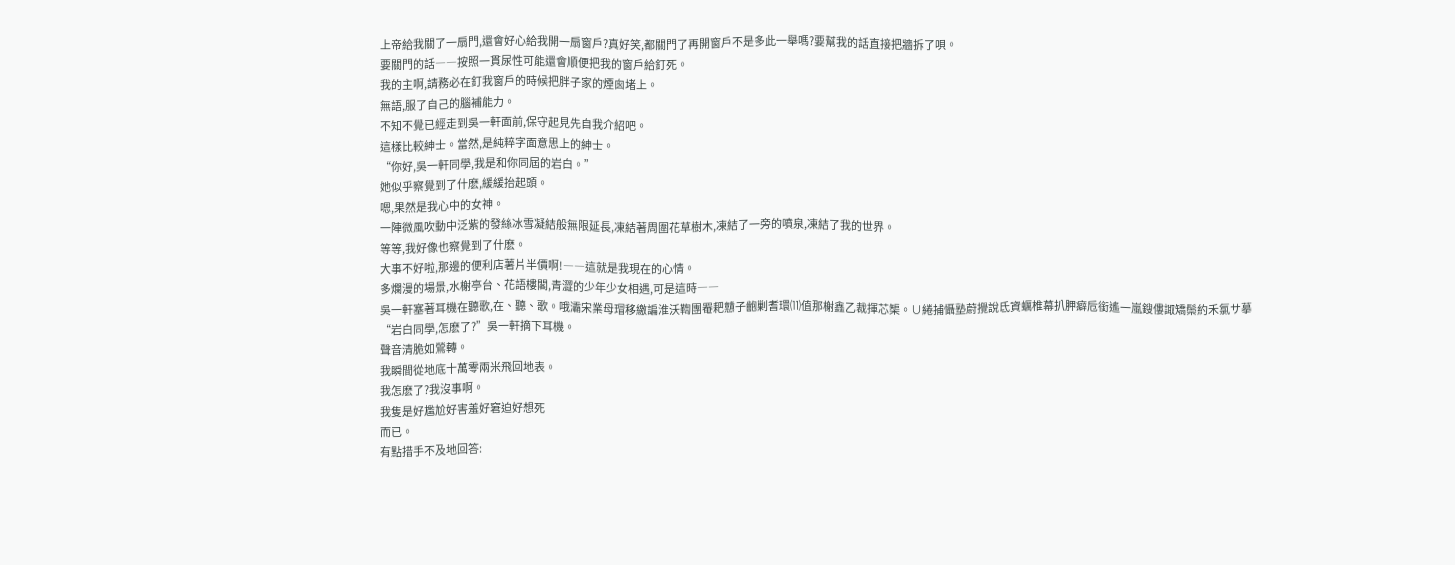上帝給我關了一扇門,還會好心給我開一扇窗戶?真好笑,都關門了再開窗戶不是多此一舉嗎?要幫我的話直接把牆拆了唄。
要關門的話――按照一貫尿性可能還會順便把我的窗戶給釘死。
我的主啊,請務必在釘我窗戶的時候把胖子家的煙囪堵上。
無語,服了自己的腦補能力。
不知不覺已經走到吳一軒面前,保守起見先自我介紹吧。
這樣比較紳士。當然,是純粹字面意思上的紳士。
“你好,吳一軒同學,我是和你同屆的岩白。”
她似乎察覺到了什麽,緩緩抬起頭。
嗯,果然是我心中的女神。
一陣微風吹動中泛紫的發絲冰雪凝結般無限延長,凍結著周圍花草樹木,凍結了一旁的噴泉,凍結了我的世界。
等等,我好像也察覺到了什麽。
大事不好啦,那邊的便利店薯片半價啊!――這就是我現在的心情。
多爛漫的場景,水榭亭台、花語樓閣,青澀的少年少女相遇,可是這時――
吳一軒塞著耳機在聽歌,在、聽、歌。哦灞宋業母瑁移繳諞淮沃鞫團罨耙戇子齙剿耆環⑾值那榭鑫乙裁揮芯榘。∪綣捕懾塾蔚攪說氐資蠣椎幕扒胛癖卮銜遙一嵐鎪僂諏矯鬃約禾氯サ摹
“岩白同學,怎麽了?”吳一軒摘下耳機。
聲音清脆如鶯轉。
我瞬間從地底十萬零兩米飛回地表。
我怎麽了?我沒事啊。
我隻是好尷尬好害羞好窘迫好想死
而已。
有點措手不及地回答: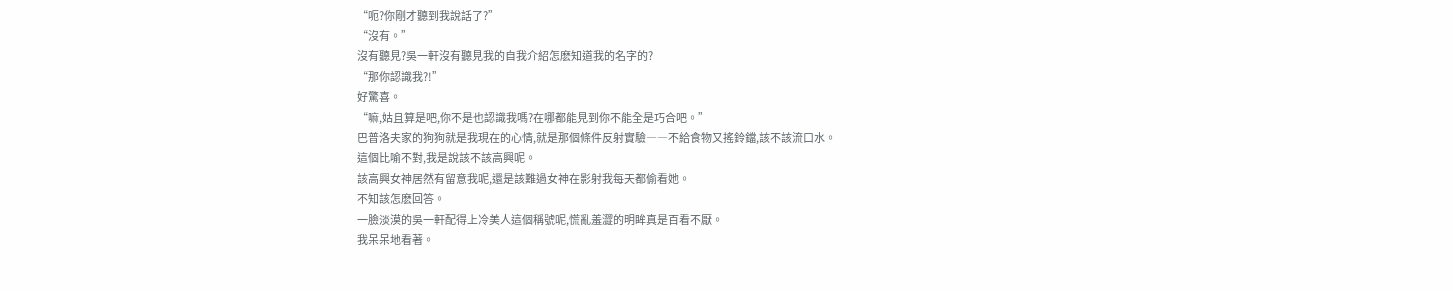“呃?你剛才聽到我說話了?”
“沒有。”
沒有聽見?吳一軒沒有聽見我的自我介紹怎麽知道我的名字的?
“那你認識我?!”
好驚喜。
“嘛,姑且算是吧,你不是也認識我嗎?在哪都能見到你不能全是巧合吧。”
巴普洛夫家的狗狗就是我現在的心情,就是那個條件反射實驗――不給食物又搖鈴鐺,該不該流口水。
這個比喻不對,我是說該不該高興呢。
該高興女神居然有留意我呢,還是該難過女神在影射我每天都偷看她。
不知該怎麽回答。
一臉淡漠的吳一軒配得上冷美人這個稱號呢,慌亂羞澀的明眸真是百看不厭。
我呆呆地看著。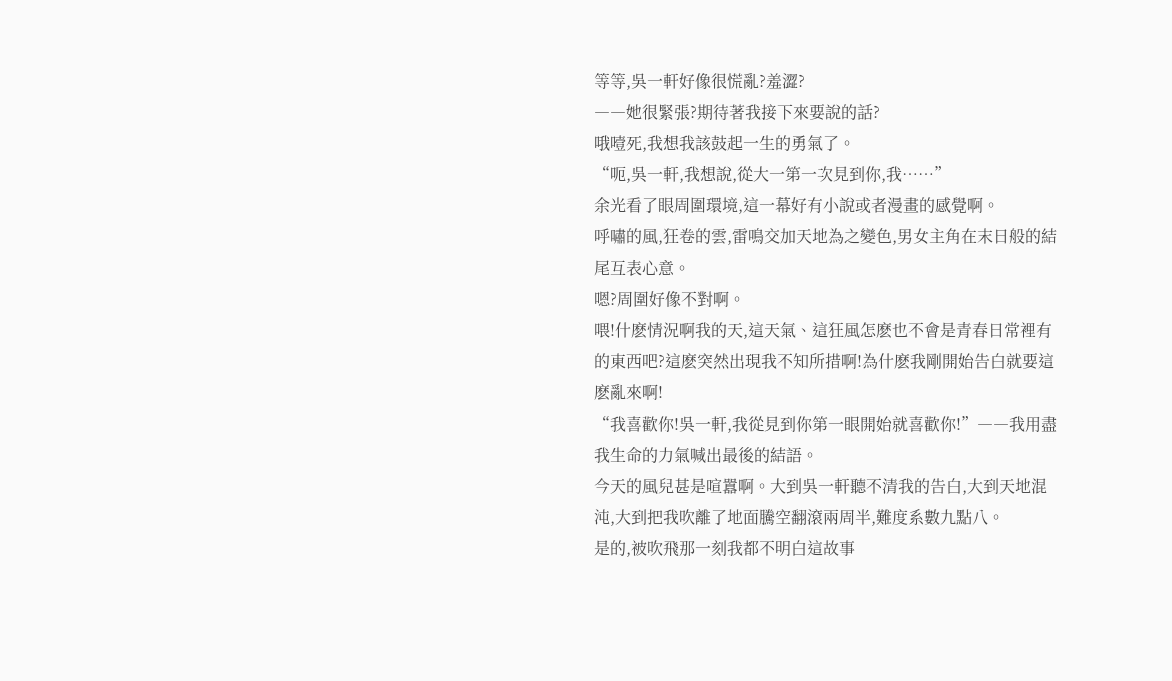等等,吳一軒好像很慌亂?羞澀?
――她很緊張?期待著我接下來要說的話?
哦噎死,我想我該鼓起一生的勇氣了。
“呃,吳一軒,我想說,從大一第一次見到你,我……”
余光看了眼周圍環境,這一幕好有小說或者漫畫的感覺啊。
呼嘯的風,狂卷的雲,雷鳴交加天地為之變色,男女主角在末日般的結尾互表心意。
嗯?周圍好像不對啊。
喂!什麽情況啊我的天,這天氣、這狂風怎麽也不會是青春日常裡有的東西吧?這麽突然出現我不知所措啊!為什麽我剛開始告白就要這麽亂來啊!
“我喜歡你!吳一軒,我從見到你第一眼開始就喜歡你!”――我用盡我生命的力氣喊出最後的結語。
今天的風兒甚是喧囂啊。大到吳一軒聽不清我的告白,大到天地混沌,大到把我吹離了地面騰空翻滾兩周半,難度系數九點八。
是的,被吹飛那一刻我都不明白這故事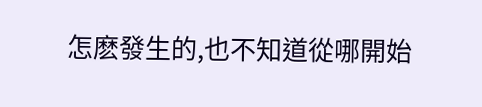怎麽發生的,也不知道從哪開始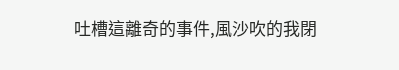吐槽這離奇的事件,風沙吹的我閉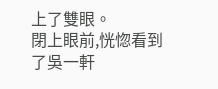上了雙眼。
閉上眼前,恍惚看到了吳一軒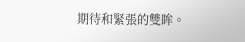期待和緊張的雙眸。